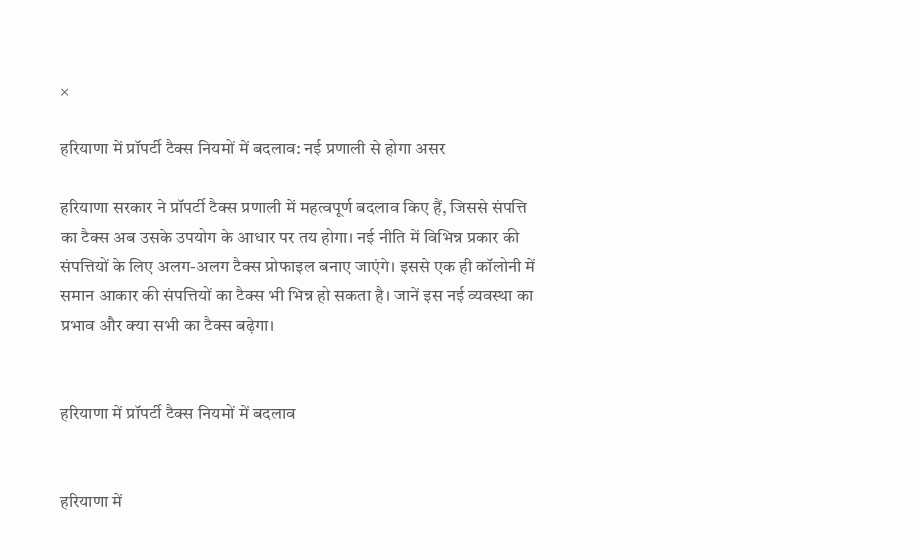×

हरियाणा में प्रॉपर्टी टैक्स नियमों में बदलाव: नई प्रणाली से होगा असर

हरियाणा सरकार ने प्रॉपर्टी टैक्स प्रणाली में महत्वपूर्ण बदलाव किए हैं, जिससे संपत्ति का टैक्स अब उसके उपयोग के आधार पर तय होगा। नई नीति में विभिन्न प्रकार की संपत्तियों के लिए अलग-अलग टैक्स प्रोफाइल बनाए जाएंगे। इससे एक ही कॉलोनी में समान आकार की संपत्तियों का टैक्स भी भिन्न हो सकता है। जानें इस नई व्यवस्था का प्रभाव और क्या सभी का टैक्स बढ़ेगा।


हरियाणा में प्रॉपर्टी टैक्स नियमों में बदलाव


हरियाणा में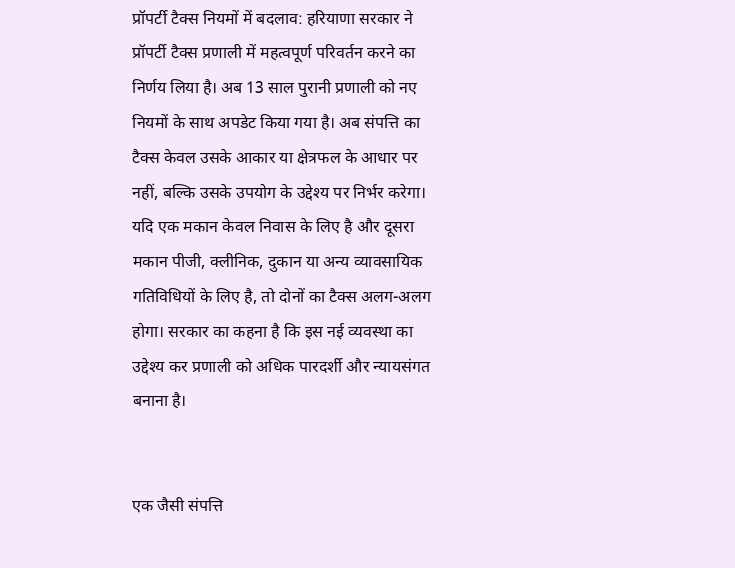प्रॉपर्टी टैक्स नियमों में बदलाव: हरियाणा सरकार ने प्रॉपर्टी टैक्स प्रणाली में महत्वपूर्ण परिवर्तन करने का निर्णय लिया है। अब 13 साल पुरानी प्रणाली को नए नियमों के साथ अपडेट किया गया है। अब संपत्ति का टैक्स केवल उसके आकार या क्षेत्रफल के आधार पर नहीं, बल्कि उसके उपयोग के उद्देश्य पर निर्भर करेगा। यदि एक मकान केवल निवास के लिए है और दूसरा मकान पीजी, क्लीनिक, दुकान या अन्य व्यावसायिक गतिविधियों के लिए है, तो दोनों का टैक्स अलग-अलग होगा। सरकार का कहना है कि इस नई व्यवस्था का उद्देश्य कर प्रणाली को अधिक पारदर्शी और न्यायसंगत बनाना है।


एक जैसी संपत्ति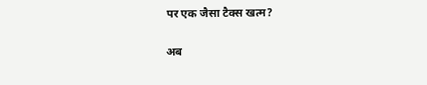पर एक जैसा टैक्स खत्म?

अब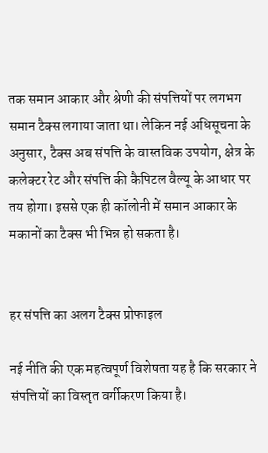तक समान आकार और श्रेणी की संपत्तियों पर लगभग समान टैक्स लगाया जाता था। लेकिन नई अधिसूचना के अनुसार, टैक्स अब संपत्ति के वास्तविक उपयोग, क्षेत्र के कलेक्टर रेट और संपत्ति की कैपिटल वैल्यू के आधार पर तय होगा। इससे एक ही कॉलोनी में समान आकार के मकानों का टैक्स भी भिन्न हो सकता है।


हर संपत्ति का अलग टैक्स प्रोफाइल

नई नीति की एक महत्वपूर्ण विशेषता यह है कि सरकार ने संपत्तियों का विस्तृत वर्गीकरण किया है।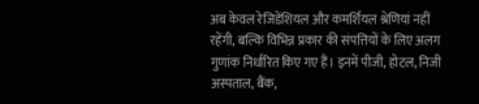अब केवल रेजिडेंशियल और कमर्शियल श्रेणियां नहीं रहेंगी, बल्कि विभिन्न प्रकार की संपत्तियों के लिए अलग गुणांक निर्धारित किए गए हैं। इनमें पीजी, होटल, निजी अस्पताल, बैंक,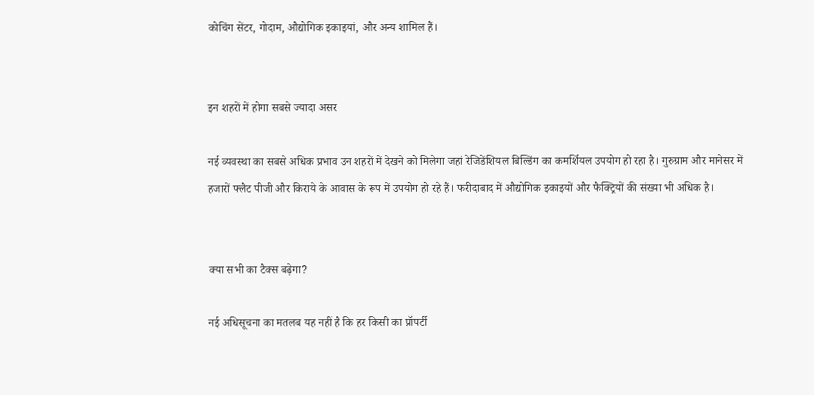कोचिंग सेंटर, गोदाम, औद्योगिक इकाइयां, और अन्य शामिल हैं।


इन शहरों में होगा सबसे ज्यादा असर

नई व्यवस्था का सबसे अधिक प्रभाव उन शहरों में देखने को मिलेगा जहां रेजिडेंशियल बिल्डिंग का कमर्शियल उपयोग हो रहा है। गुरुग्राम और मानेसर में हजारों फ्लैट पीजी और किराये के आवास के रूप में उपयोग हो रहे हैं। फरीदाबाद में औद्योगिक इकाइयों और फैक्ट्रियों की संख्या भी अधिक है।


क्या सभी का टैक्स बढ़ेगा?

नई अधिसूचना का मतलब यह नहीं है कि हर किसी का प्रॉपर्टी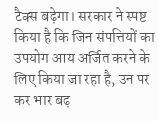टैक्स बढ़ेगा। सरकार ने स्पष्ट किया है कि जिन संपत्तियों का उपयोग आय अर्जित करने के लिए किया जा रहा है, उन पर कर भार बढ़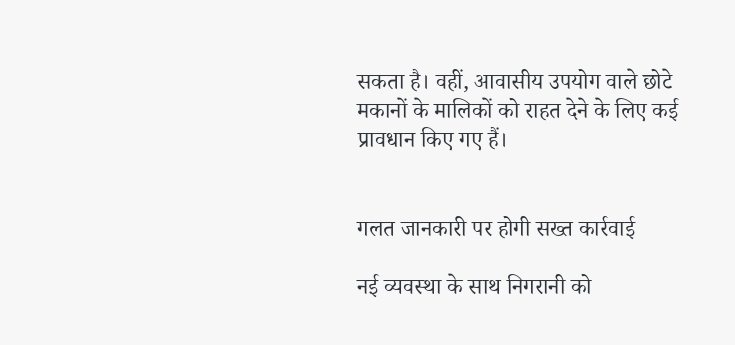सकता है। वहीं, आवासीय उपयोग वाले छोटे मकानों के मालिकों को राहत देने के लिए कई प्रावधान किए गए हैं।


गलत जानकारी पर होगी सख्त कार्रवाई

नई व्यवस्था के साथ निगरानी को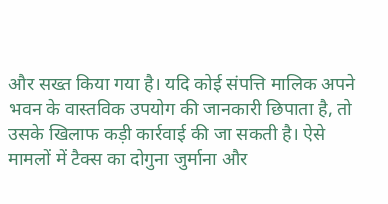और सख्त किया गया है। यदि कोई संपत्ति मालिक अपने भवन के वास्तविक उपयोग की जानकारी छिपाता है, तो उसके खिलाफ कड़ी कार्रवाई की जा सकती है। ऐसे मामलों में टैक्स का दोगुना जुर्माना और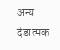अन्य दंडात्मक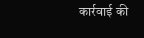कार्रवाई की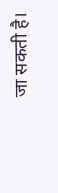जा सकती है।